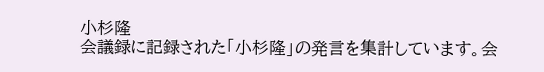小杉隆
会議録に記録された「小杉隆」の発言を集計しています。会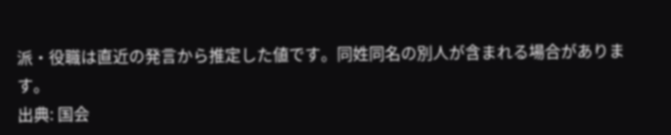派・役職は直近の発言から推定した値です。同姓同名の別人が含まれる場合があります。
出典: 国会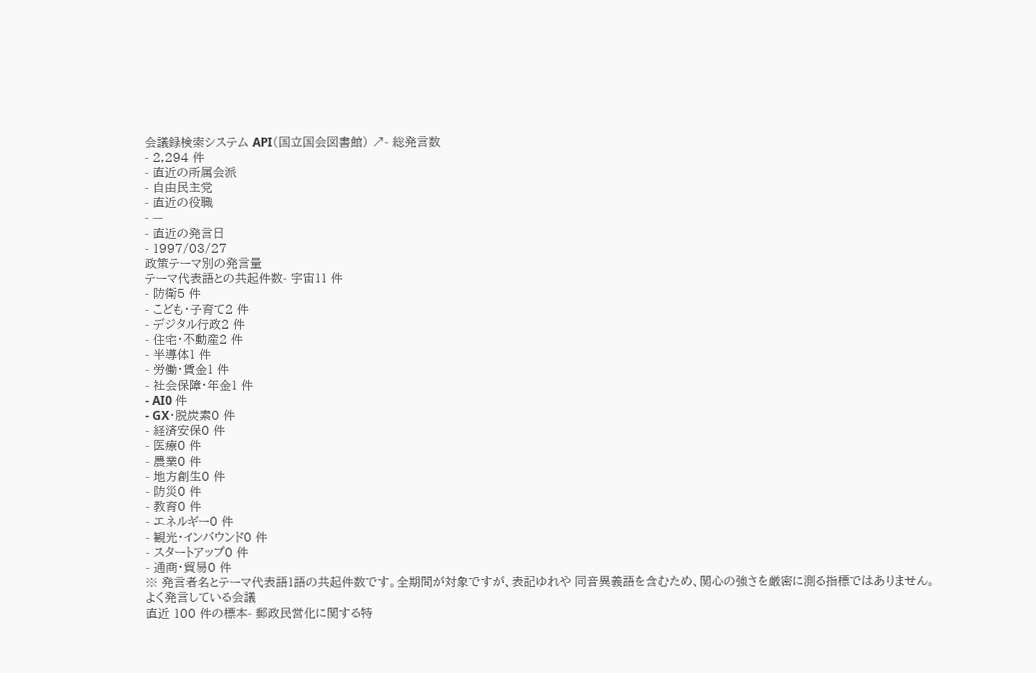会議録検索システム API(国立国会図書館) ↗- 総発言数
- 2,294 件
- 直近の所属会派
- 自由民主党
- 直近の役職
- —
- 直近の発言日
- 1997/03/27
政策テーマ別の発言量
テーマ代表語との共起件数- 宇宙11 件
- 防衛5 件
- こども・子育て2 件
- デジタル行政2 件
- 住宅・不動産2 件
- 半導体1 件
- 労働・賃金1 件
- 社会保障・年金1 件
- AI0 件
- GX・脱炭素0 件
- 経済安保0 件
- 医療0 件
- 農業0 件
- 地方創生0 件
- 防災0 件
- 教育0 件
- エネルギー0 件
- 観光・インバウンド0 件
- スタートアップ0 件
- 通商・貿易0 件
※ 発言者名とテーマ代表語1語の共起件数です。全期間が対象ですが、表記ゆれや 同音異義語を含むため、関心の強さを厳密に測る指標ではありません。
よく発言している会議
直近 100 件の標本- 郵政民営化に関する特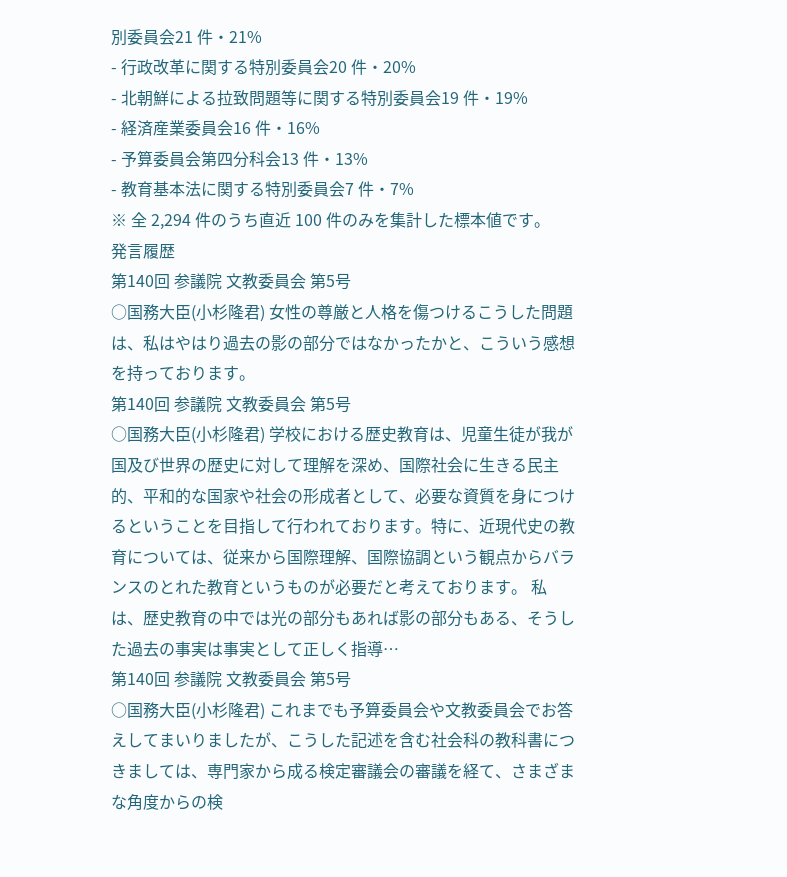別委員会21 件・21%
- 行政改革に関する特別委員会20 件・20%
- 北朝鮮による拉致問題等に関する特別委員会19 件・19%
- 経済産業委員会16 件・16%
- 予算委員会第四分科会13 件・13%
- 教育基本法に関する特別委員会7 件・7%
※ 全 2,294 件のうち直近 100 件のみを集計した標本値です。
発言履歴
第140回 参議院 文教委員会 第5号
○国務大臣(小杉隆君) 女性の尊厳と人格を傷つけるこうした問題は、私はやはり過去の影の部分ではなかったかと、こういう感想を持っております。
第140回 参議院 文教委員会 第5号
○国務大臣(小杉隆君) 学校における歴史教育は、児童生徒が我が国及び世界の歴史に対して理解を深め、国際社会に生きる民主的、平和的な国家や社会の形成者として、必要な資質を身につけるということを目指して行われております。特に、近現代史の教育については、従来から国際理解、国際協調という観点からバランスのとれた教育というものが必要だと考えております。 私は、歴史教育の中では光の部分もあれば影の部分もある、そうした過去の事実は事実として正しく指導…
第140回 参議院 文教委員会 第5号
○国務大臣(小杉隆君) これまでも予算委員会や文教委員会でお答えしてまいりましたが、こうした記述を含む社会科の教科書につきましては、専門家から成る検定審議会の審議を経て、さまざまな角度からの検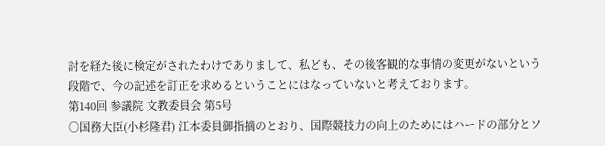討を経た後に検定がされたわけでありまして、私ども、その後客観的な事情の変更がないという段階で、今の記述を訂正を求めるということにはなっていないと考えております。
第140回 参議院 文教委員会 第5号
○国務大臣(小杉隆君) 江本委員御指摘のとおり、国際競技力の向上のためにはハードの部分とソ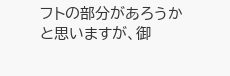フトの部分があろうかと思いますが、御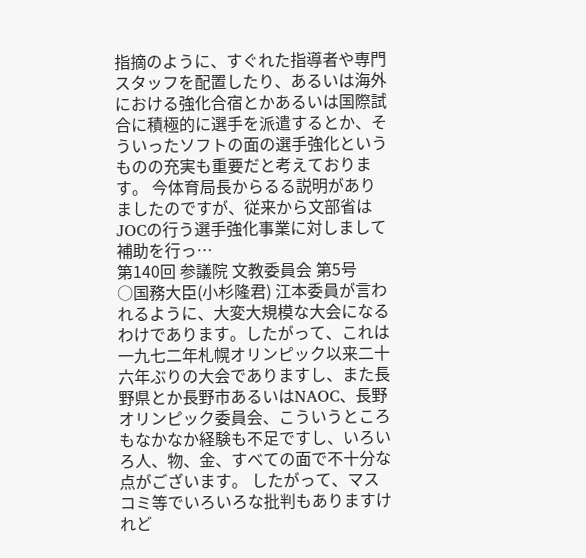指摘のように、すぐれた指導者や専門スタッフを配置したり、あるいは海外における強化合宿とかあるいは国際試合に積極的に選手を派遣するとか、そういったソフトの面の選手強化というものの充実も重要だと考えております。 今体育局長からるる説明がありましたのですが、従来から文部省はJOCの行う選手強化事業に対しまして補助を行っ…
第140回 参議院 文教委員会 第5号
○国務大臣(小杉隆君) 江本委員が言われるように、大変大規模な大会になるわけであります。したがって、これは一九七二年札幌オリンピック以来二十六年ぶりの大会でありますし、また長野県とか長野市あるいはNAOC、長野オリンピック委員会、こういうところもなかなか経験も不足ですし、いろいろ人、物、金、すべての面で不十分な点がございます。 したがって、マスコミ等でいろいろな批判もありますけれど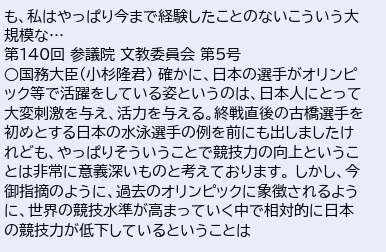も、私はやっぱり今まで経験したことのないこういう大規模な…
第140回 参議院 文教委員会 第5号
○国務大臣(小杉隆君) 確かに、日本の選手がオリンピック等で活躍をしている姿というのは、日本人にとって大変刺激を与え、活力を与える。終戦直後の古橋選手を初めとする日本の水泳選手の例を前にも出しましたけれども、やっぱりそういうことで競技力の向上ということは非常に意義深いものと考えております。 しかし、今御指摘のように、過去のオリンピックに象徴されるように、世界の競技水準が高まっていく中で相対的に日本の競技力が低下しているということは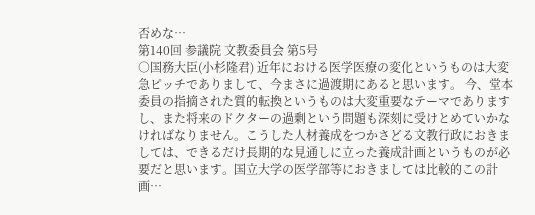否めな…
第140回 参議院 文教委員会 第5号
○国務大臣(小杉隆君) 近年における医学医療の変化というものは大変急ピッチでありまして、今まさに過渡期にあると思います。 今、堂本委員の指摘された質的転換というものは大変重要なテーマでありますし、また将来のドクターの過剰という問題も深刻に受けとめていかなければなりません。こうした人材養成をつかさどる文教行政におきましては、できるだけ長期的な見通しに立った養成計画というものが必要だと思います。国立大学の医学部等におきましては比較的この計画…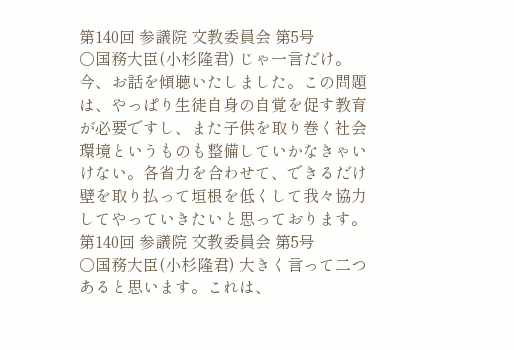第140回 参議院 文教委員会 第5号
○国務大臣(小杉隆君) じゃ一言だけ。 今、お話を傾聴いたしました。この問題は、やっぱり生徒自身の自覚を促す教育が必要ですし、また子供を取り巻く社会環境というものも整備していかなきゃいけない。各省力を合わせて、できるだけ壁を取り払って垣根を低くして我々協力してやっていきたいと思っております。
第140回 参議院 文教委員会 第5号
○国務大臣(小杉隆君) 大きく言って二つあると思います。これは、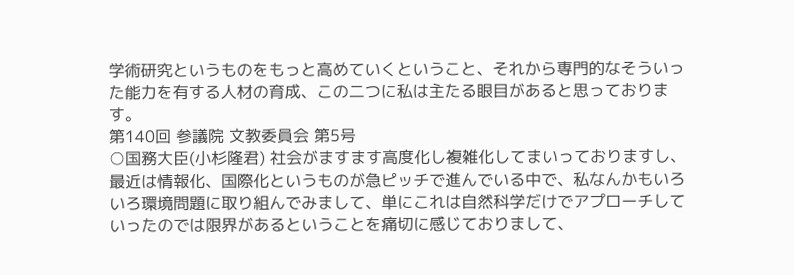学術研究というものをもっと高めていくということ、それから専門的なそういった能力を有する人材の育成、この二つに私は主たる眼目があると思っております。
第140回 参議院 文教委員会 第5号
○国務大臣(小杉隆君) 社会がますます高度化し複雑化してまいっておりますし、最近は情報化、国際化というものが急ピッチで進んでいる中で、私なんかもいろいろ環境問題に取り組んでみまして、単にこれは自然科学だけでアプローチしていったのでは限界があるということを痛切に感じておりまして、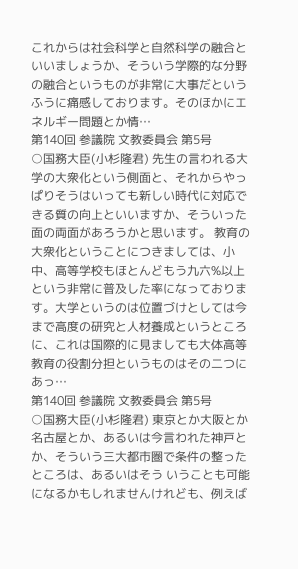これからは社会科学と自然科学の融合といいましょうか、そういう学際的な分野の融合というものが非常に大事だというふうに痛感しております。そのほかにエネルギー問題とか情…
第140回 参議院 文教委員会 第5号
○国務大臣(小杉隆君) 先生の言われる大学の大衆化という側面と、それからやっぱりそうはいっても新しい時代に対応できる質の向上といいますか、そういった面の両面があろうかと思います。 教育の大衆化ということにつきましては、小中、高等学校もほとんどもう九六%以上という非常に普及した率になっております。大学というのは位置づけとしては今まで高度の研究と人材養成というところに、これは国際的に見ましても大体高等教育の役割分担というものはその二つにあっ…
第140回 参議院 文教委員会 第5号
○国務大臣(小杉隆君) 東京とか大阪とか名古屋とか、あるいは今言われた神戸とか、そういう三大都市圏で条件の整ったところは、あるいはそう いうことも可能になるかもしれませんけれども、例えば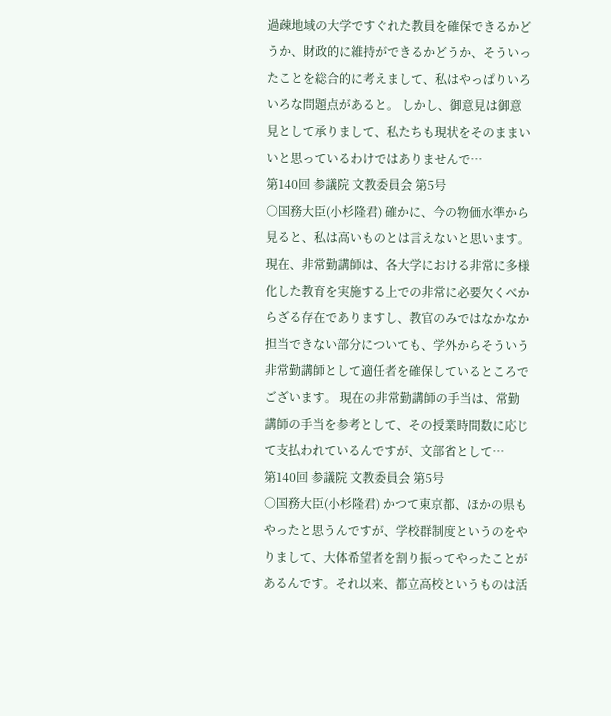過疎地域の大学ですぐれた教員を確保できるかどうか、財政的に維持ができるかどうか、そういったことを総合的に考えまして、私はやっぱりいろいろな問題点があると。 しかし、御意見は御意見として承りまして、私たちも現状をそのままいいと思っているわけではありませんで…
第140回 参議院 文教委員会 第5号
○国務大臣(小杉隆君) 確かに、今の物価水準から見ると、私は高いものとは言えないと思います。 現在、非常勤講師は、各大学における非常に多様化した教育を実施する上での非常に必要欠くべからざる存在でありますし、教官のみではなかなか担当できない部分についても、学外からそういう非常勤講師として適任者を確保しているところでございます。 現在の非常勤講師の手当は、常勤講師の手当を参考として、その授業時間数に応じて支払われているんですが、文部省として…
第140回 参議院 文教委員会 第5号
○国務大臣(小杉隆君) かつて東京都、ほかの県もやったと思うんですが、学校群制度というのをやりまして、大体希望者を割り振ってやったことがあるんです。それ以来、都立高校というものは活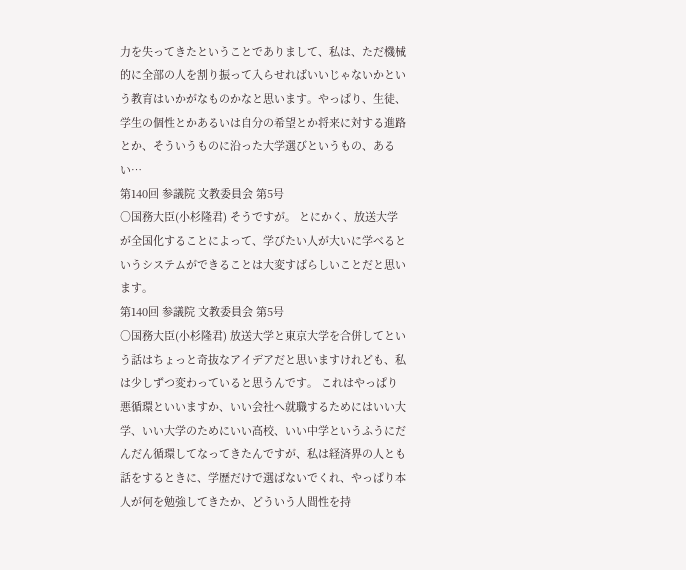力を失ってきたということでありまして、私は、ただ機械的に全部の人を割り振って入らせればいいじゃないかという教育はいかがなものかなと思います。やっぱり、生徒、学生の個性とかあるいは自分の希望とか将来に対する進路とか、そういうものに沿った大学選びというもの、あるい…
第140回 参議院 文教委員会 第5号
○国務大臣(小杉隆君) そうですが。 とにかく、放送大学が全国化することによって、学びたい人が大いに学べるというシステムができることは大変すばらしいことだと思います。
第140回 参議院 文教委員会 第5号
○国務大臣(小杉隆君) 放送大学と東京大学を合併してという話はちょっと奇抜なアイデアだと思いますけれども、私は少しずつ変わっていると思うんです。 これはやっぱり悪循環といいますか、いい会社へ就職するためにはいい大学、いい大学のためにいい高校、いい中学というふうにだんだん循環してなってきたんですが、私は経済界の人とも話をするときに、学歴だけで選ばないでくれ、やっぱり本人が何を勉強してきたか、どういう人間性を持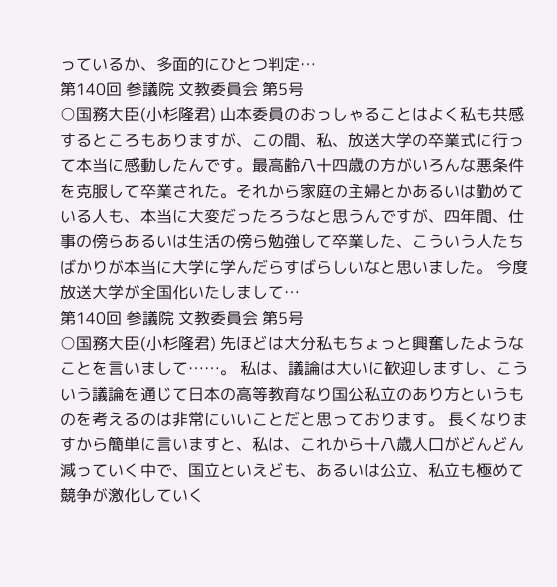っているか、多面的にひとつ判定…
第140回 参議院 文教委員会 第5号
○国務大臣(小杉隆君) 山本委員のおっしゃることはよく私も共感するところもありますが、この間、私、放送大学の卒業式に行って本当に感動したんです。最高齢八十四歳の方がいろんな悪条件を克服して卒業された。それから家庭の主婦とかあるいは勤めている人も、本当に大変だったろうなと思うんですが、四年間、仕事の傍らあるいは生活の傍ら勉強して卒業した、こういう人たちばかりが本当に大学に学んだらすばらしいなと思いました。 今度放送大学が全国化いたしまして…
第140回 参議院 文教委員会 第5号
○国務大臣(小杉隆君) 先ほどは大分私もちょっと興奮したようなことを言いまして……。 私は、議論は大いに歓迎しますし、こういう議論を通じて日本の高等教育なり国公私立のあり方というものを考えるのは非常にいいことだと思っております。 長くなりますから簡単に言いますと、私は、これから十八歳人口がどんどん減っていく中で、国立といえども、あるいは公立、私立も極めて競争が激化していく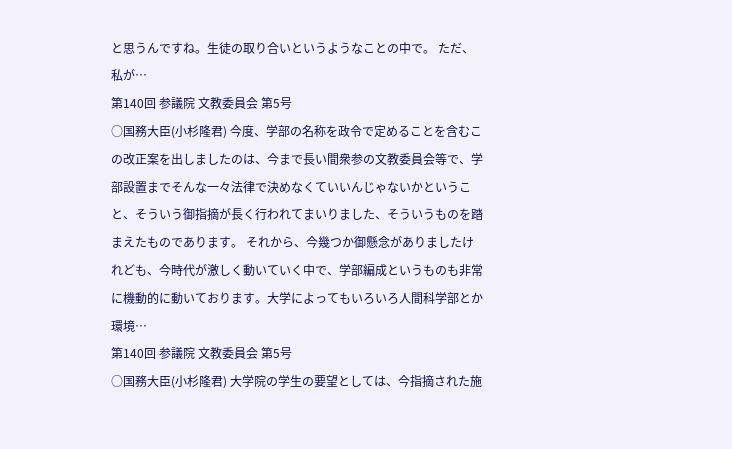と思うんですね。生徒の取り合いというようなことの中で。 ただ、私が…
第140回 参議院 文教委員会 第5号
○国務大臣(小杉隆君) 今度、学部の名称を政令で定めることを含むこの改正案を出しましたのは、今まで長い間衆参の文教委員会等で、学部設置までそんな一々法律で決めなくていいんじゃないかということ、そういう御指摘が長く行われてまいりました、そういうものを踏まえたものであります。 それから、今幾つか御懸念がありましたけれども、今時代が激しく動いていく中で、学部編成というものも非常に機動的に動いております。大学によってもいろいろ人間科学部とか環境…
第140回 参議院 文教委員会 第5号
○国務大臣(小杉隆君) 大学院の学生の要望としては、今指摘された施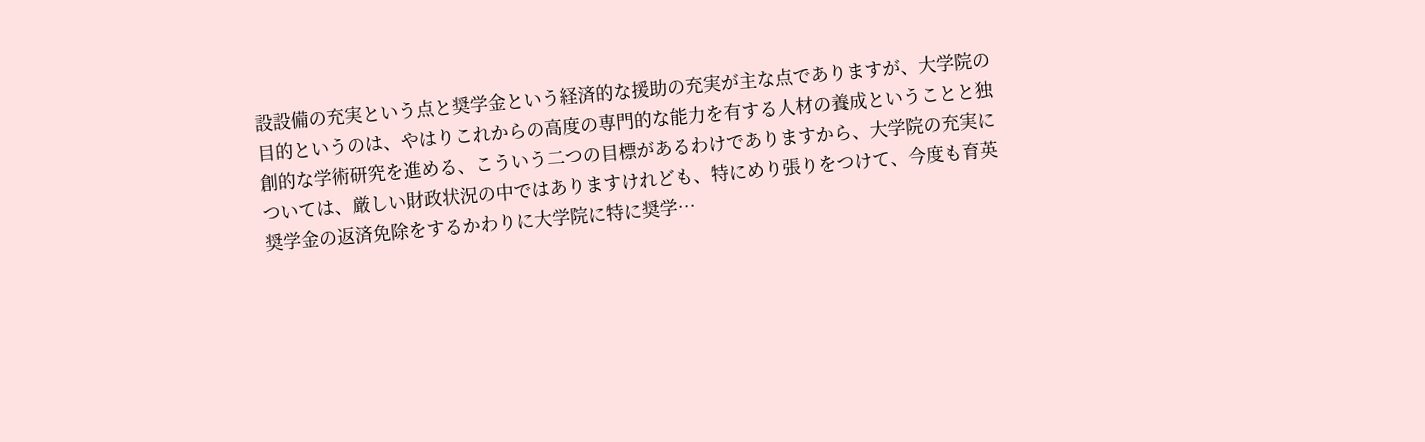設設備の充実という点と奨学金という経済的な援助の充実が主な点でありますが、大学院の目的というのは、やはりこれからの高度の専門的な能力を有する人材の養成ということと独創的な学術研究を進める、こういう二つの目標があるわけでありますから、大学院の充実については、厳しい財政状況の中ではありますけれども、特にめり張りをつけて、今度も育英奨学金の返済免除をするかわりに大学院に特に奨学…